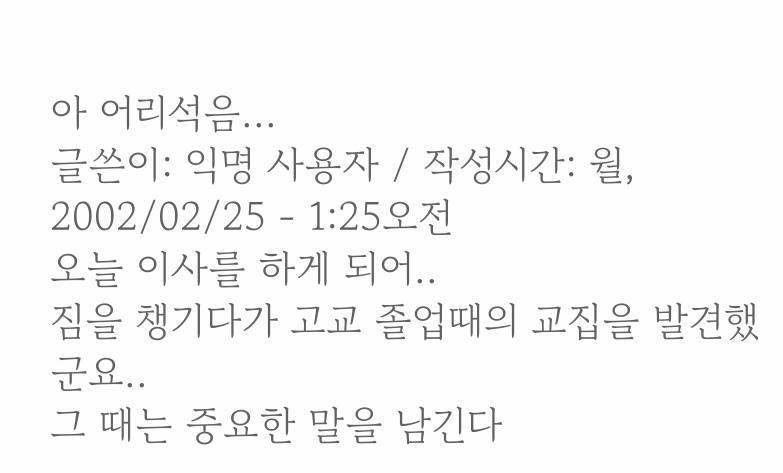아 어리석음...
글쓴이: 익명 사용자 / 작성시간: 월, 2002/02/25 - 1:25오전
오늘 이사를 하게 되어..
짐을 챙기다가 고교 졸업때의 교집을 발견했군요..
그 때는 중요한 말을 남긴다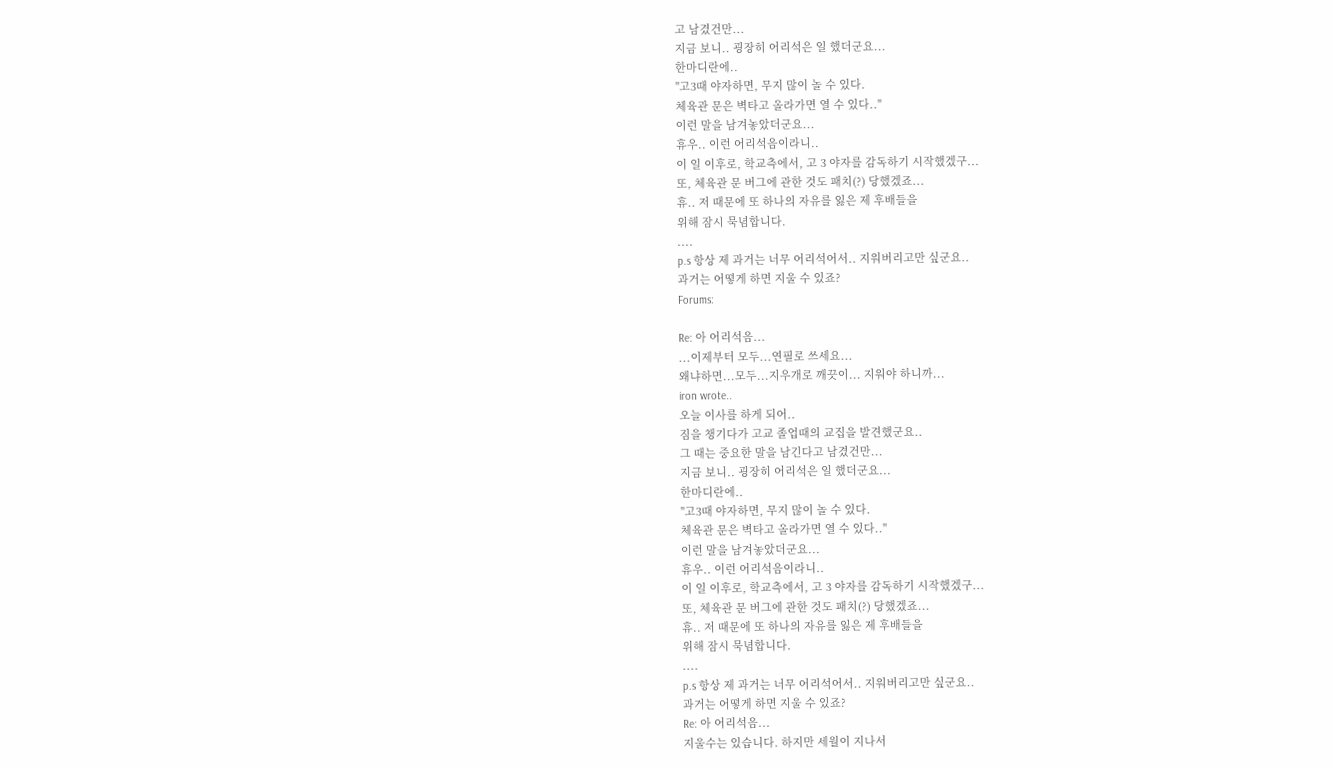고 남겼건만...
지금 보니.. 굉장히 어리석은 일 했더군요...
한마디란에..
"고3때 야자하면, 무지 많이 놀 수 있다.
체육관 문은 벽타고 올라가면 열 수 있다.."
이런 말을 남겨놓았더군요...
휴우.. 이런 어리석음이라니..
이 일 이후로, 학교측에서, 고 3 야자를 감독하기 시작했겠구...
또, 체육관 문 버그에 관한 것도 패치(?) 당했겠죠...
휴.. 저 때문에 또 하나의 자유를 잃은 제 후배들을
위해 잠시 묵념합니다.
....
p.s 항상 제 과거는 너무 어리석어서.. 지워버리고만 싶군요..
과거는 어떻게 하면 지울 수 있죠?
Forums:

Re: 아 어리석음...
...이제부터 모두...연필로 쓰세요...
왜냐하면...모두...지우개로 깨끗이... 지워야 하니까...
iron wrote..
오늘 이사를 하게 되어..
짐을 챙기다가 고교 졸업때의 교집을 발견했군요..
그 때는 중요한 말을 남긴다고 남겼건만...
지금 보니.. 굉장히 어리석은 일 했더군요...
한마디란에..
"고3때 야자하면, 무지 많이 놀 수 있다.
체육관 문은 벽타고 올라가면 열 수 있다.."
이런 말을 남겨놓았더군요...
휴우.. 이런 어리석음이라니..
이 일 이후로, 학교측에서, 고 3 야자를 감독하기 시작했겠구...
또, 체육관 문 버그에 관한 것도 패치(?) 당했겠죠...
휴.. 저 때문에 또 하나의 자유를 잃은 제 후배들을
위해 잠시 묵념합니다.
....
p.s 항상 제 과거는 너무 어리석어서.. 지워버리고만 싶군요..
과거는 어떻게 하면 지울 수 있죠?
Re: 아 어리석음...
지울수는 있습니다. 하지만 세월이 지나서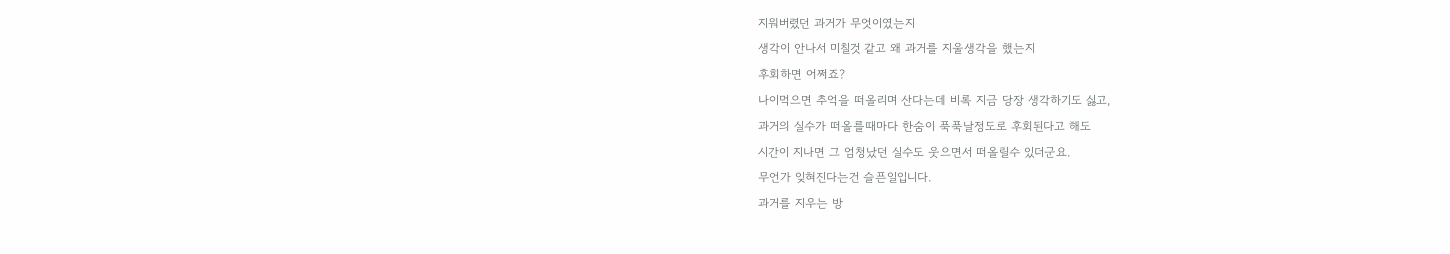지워버렸던 과거가 무엇이였는지
생각이 안나서 미칠것 같고 왜 과거를 지울생각을 했는지
후회하면 어쩌죠?
나이먹으면 추억을 떠올리며 산다는데 비록 지금 당장 생각하기도 싫고,
과거의 실수가 떠올를때마다 한숨이 푹푹날정도로 후회된다고 해도
시간이 지나면 그 엄청났던 실수도 웃으면서 떠올릴수 있더군요.
무언가 잊혀진다는건 슬픈일입니다.
과거를 지우는 방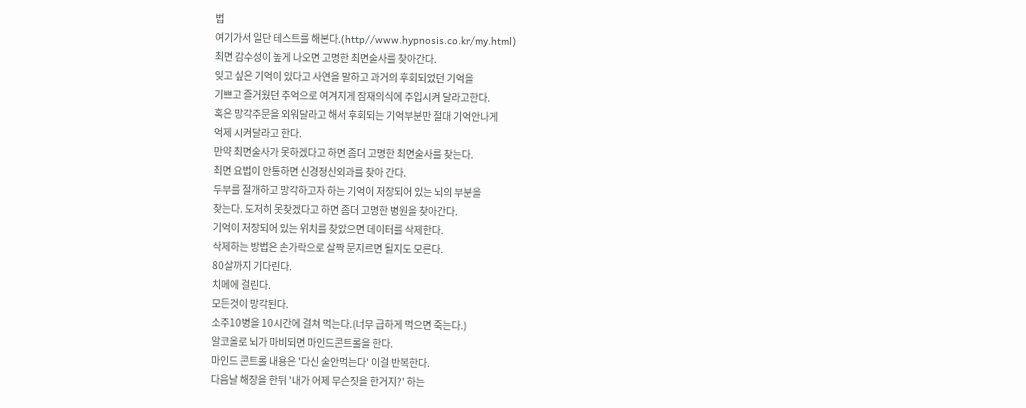법
여기가서 일단 테스트를 해본다.(http//www.hypnosis.co.kr/my.html)
최면 감수성이 높게 나오면 고명한 최면술사를 찾아간다.
잊고 싶은 기억이 있다고 사연을 말하고 과거의 후회되었던 기억을
기쁘고 즐거웠던 추억으로 여겨지게 잠재의식에 주입시켜 달라고한다.
혹은 망각주문을 외워달라고 해서 후회되는 기억부분만 절대 기억안나게
억제 시켜달라고 한다.
만약 최면술사가 못하겠다고 하면 좀더 고명한 최면술사를 찾는다.
최면 요법이 안통하면 신경정신외과를 찾아 간다.
두부를 절개하고 망각하고자 하는 기억이 저장되어 있는 뇌의 부분을
찾는다. 도저히 못찾겠다고 하면 좀더 고명한 병원을 찾아간다.
기억이 저장되어 있는 위치를 찾았으면 데이터를 삭제한다.
삭제하는 방법은 손가락으로 살짝 문지르면 될지도 모른다.
80살까지 기다린다.
치메에 걸린다.
모든것이 망각된다.
소주10병을 10시간에 걸쳐 먹는다.(너무 급하게 먹으면 죽는다.)
알코올로 뇌가 마비되면 마인드콘트롤을 한다.
마인드 콘트롤 내용은 '다신 술안먹는다' 이걸 반복한다.
다음날 해장을 한뒤 '내가 어제 무슨짓을 한거지?' 하는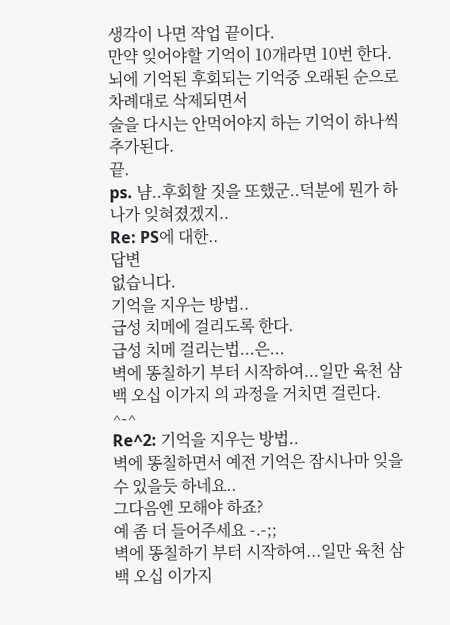생각이 나면 작업 끝이다.
만약 잊어야할 기억이 10개라면 10번 한다.
뇌에 기억된 후회되는 기억중 오래된 순으로 차례대로 삭제되면서
술을 다시는 안먹어야지 하는 기억이 하나씩 추가된다.
끝.
ps. 냠..후회할 짓을 또했군..덕분에 뭔가 하나가 잊혀졌겠지..
Re: PS에 대한..
답변
없습니다.
기억을 지우는 방법..
급성 치메에 걸리도록 한다.
급성 치메 걸리는법...은...
벽에 똥칠하기 부터 시작하여...일만 육천 삼백 오십 이가지 의 과정을 거치면 걸린다. ^-^
Re^2: 기억을 지우는 방법..
벽에 똥칠하면서 예전 기억은 잠시나마 잊을수 있을듯 하네요..
그다음엔 모해야 하죠?
예 좀 더 들어주세요 -.-;;
벽에 똥칠하기 부터 시작하여...일만 육천 삼백 오십 이가지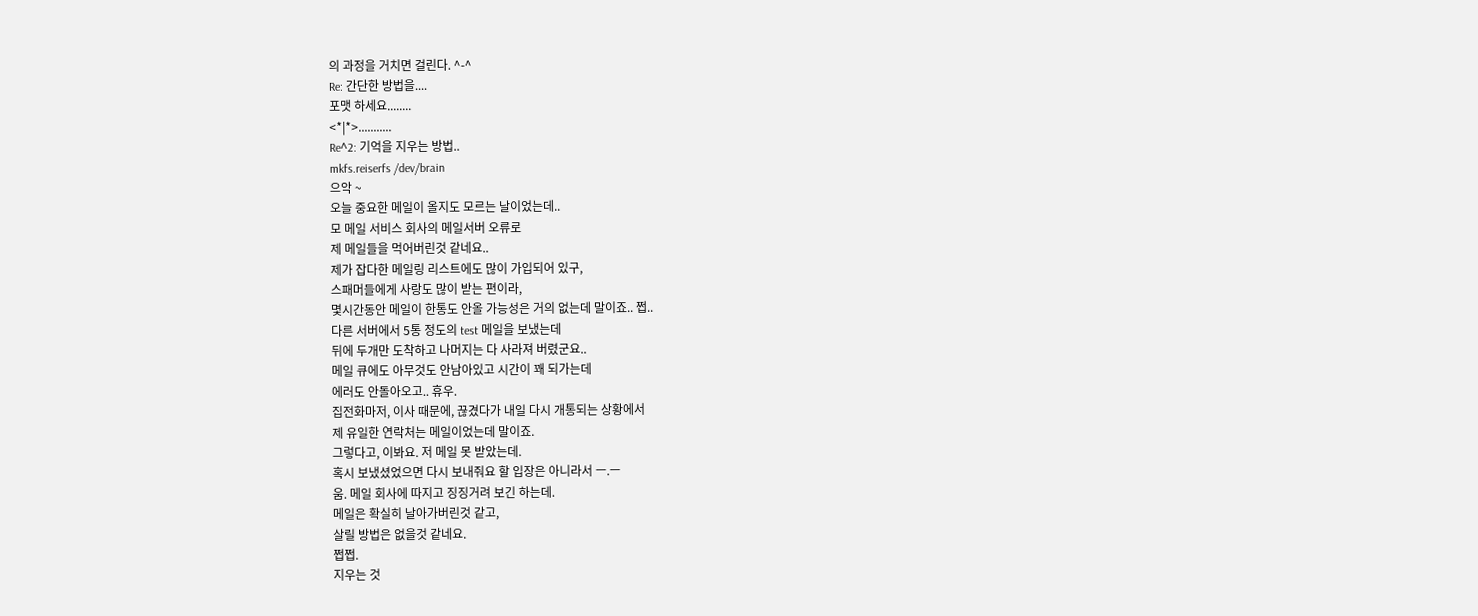의 과정을 거치면 걸린다. ^-^
Re: 간단한 방법을....
포맷 하세요........
<*|*>...........
Re^2: 기억을 지우는 방법..
mkfs.reiserfs /dev/brain
으악 ~
오늘 중요한 메일이 올지도 모르는 날이었는데..
모 메일 서비스 회사의 메일서버 오류로
제 메일들을 먹어버린것 같네요..
제가 잡다한 메일링 리스트에도 많이 가입되어 있구,
스패머들에게 사랑도 많이 받는 편이라,
몇시간동안 메일이 한통도 안올 가능성은 거의 없는데 말이죠.. 쩝..
다른 서버에서 5통 정도의 test 메일을 보냈는데
뒤에 두개만 도착하고 나머지는 다 사라져 버렸군요..
메일 큐에도 아무것도 안남아있고 시간이 꽤 되가는데
에러도 안돌아오고.. 휴우.
집전화마저, 이사 때문에, 끊겼다가 내일 다시 개통되는 상황에서
제 유일한 연락처는 메일이었는데 말이죠.
그렇다고, 이봐요. 저 메일 못 받았는데.
혹시 보냈셨었으면 다시 보내줘요 할 입장은 아니라서 ㅡ.ㅡ
움. 메일 회사에 따지고 징징거려 보긴 하는데.
메일은 확실히 날아가버린것 같고,
살릴 방법은 없을것 같네요.
쩝쩝.
지우는 것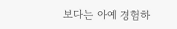보다는 아예 경험하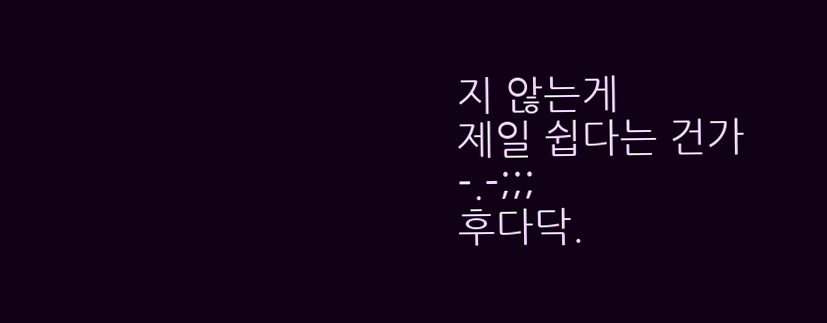지 않는게
제일 쉽다는 건가-.-;;;
후다닥.